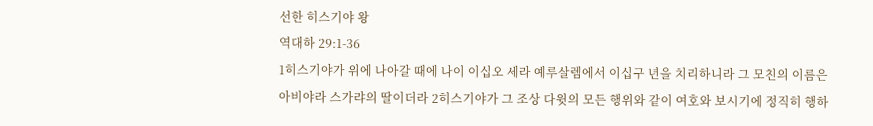선한 히스기야 왕
역대하 29:1-36
1히스기야가 위에 나아갈 때에 나이 이십오 세라 예루살렘에서 이십구 년을 치리하니라 그 모친의 이름은 아비야라 스가랴의 딸이더라 2히스기야가 그 조상 다윗의 모든 행위와 같이 여호와 보시기에 정직히 행하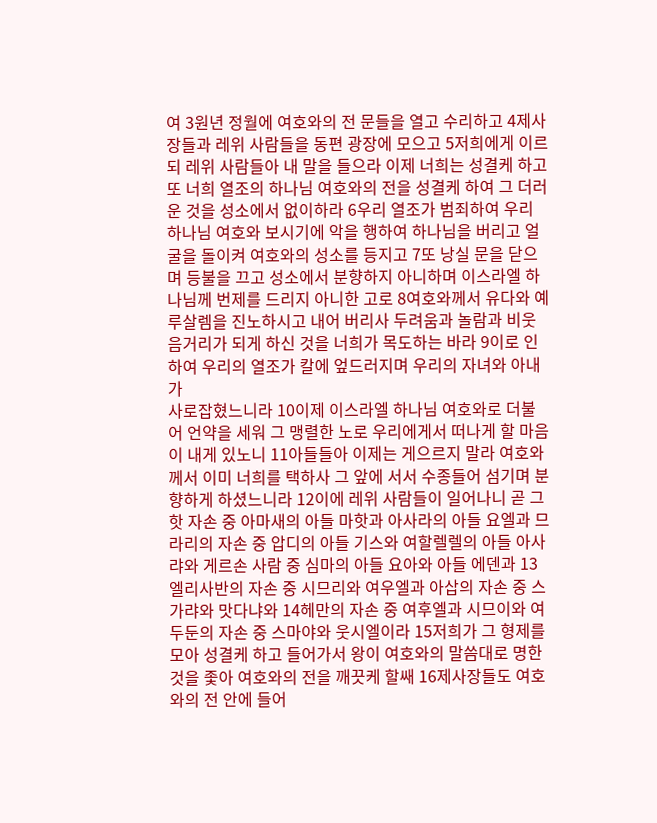여 3원년 정월에 여호와의 전 문들을 열고 수리하고 4제사장들과 레위 사람들을 동편 광장에 모으고 5저희에게 이르되 레위 사람들아 내 말을 들으라 이제 너희는 성결케 하고 또 너희 열조의 하나님 여호와의 전을 성결케 하여 그 더러운 것을 성소에서 없이하라 6우리 열조가 범죄하여 우리 하나님 여호와 보시기에 악을 행하여 하나님을 버리고 얼굴을 돌이켜 여호와의 성소를 등지고 7또 낭실 문을 닫으며 등불을 끄고 성소에서 분향하지 아니하며 이스라엘 하나님께 번제를 드리지 아니한 고로 8여호와께서 유다와 예루살렘을 진노하시고 내어 버리사 두려움과 놀람과 비웃음거리가 되게 하신 것을 너희가 목도하는 바라 9이로 인하여 우리의 열조가 칼에 엎드러지며 우리의 자녀와 아내가
사로잡혔느니라 10이제 이스라엘 하나님 여호와로 더불어 언약을 세워 그 맹렬한 노로 우리에게서 떠나게 할 마음이 내게 있노니 11아들들아 이제는 게으르지 말라 여호와께서 이미 너희를 택하사 그 앞에 서서 수종들어 섬기며 분향하게 하셨느니라 12이에 레위 사람들이 일어나니 곧 그핫 자손 중 아마새의 아들 마핫과 아사라의 아들 요엘과 므라리의 자손 중 압디의 아들 기스와 여할렐렐의 아들 아사랴와 게르손 사람 중 심마의 아들 요아와 아들 에덴과 13엘리사반의 자손 중 시므리와 여우엘과 아삽의 자손 중 스가랴와 맛다냐와 14헤만의 자손 중 여후엘과 시므이와 여두둔의 자손 중 스마야와 웃시엘이라 15저희가 그 형제를 모아 성결케 하고 들어가서 왕이 여호와의 말씀대로 명한 것을 좇아 여호와의 전을 깨끗케 할쌔 16제사장들도 여호와의 전 안에 들어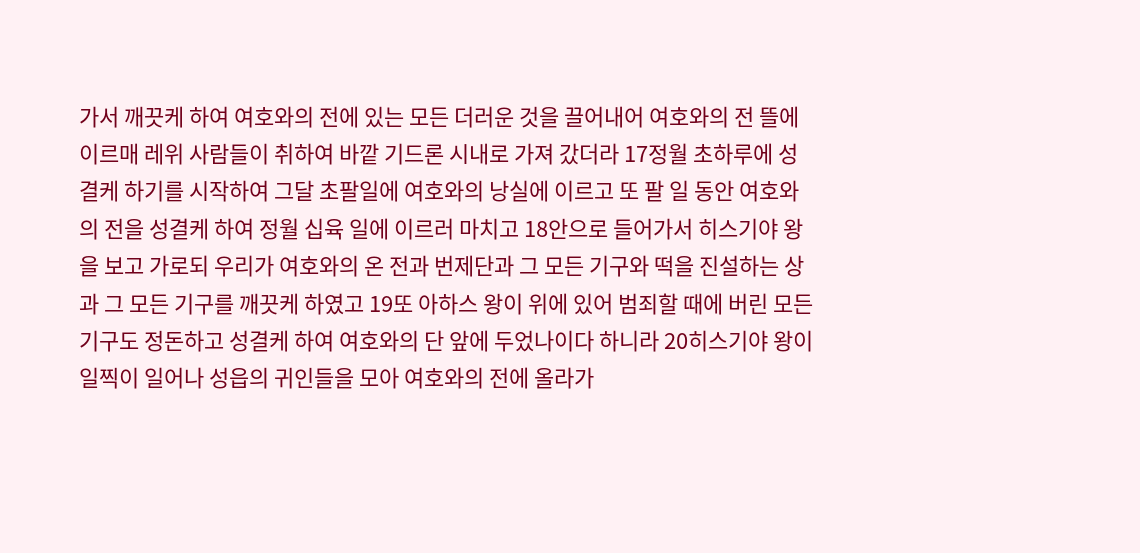가서 깨끗케 하여 여호와의 전에 있는 모든 더러운 것을 끌어내어 여호와의 전 뜰에 이르매 레위 사람들이 취하여 바깥 기드론 시내로 가져 갔더라 17정월 초하루에 성결케 하기를 시작하여 그달 초팔일에 여호와의 낭실에 이르고 또 팔 일 동안 여호와의 전을 성결케 하여 정월 십육 일에 이르러 마치고 18안으로 들어가서 히스기야 왕을 보고 가로되 우리가 여호와의 온 전과 번제단과 그 모든 기구와 떡을 진설하는 상과 그 모든 기구를 깨끗케 하였고 19또 아하스 왕이 위에 있어 범죄할 때에 버린 모든 기구도 정돈하고 성결케 하여 여호와의 단 앞에 두었나이다 하니라 20히스기야 왕이 일찍이 일어나 성읍의 귀인들을 모아 여호와의 전에 올라가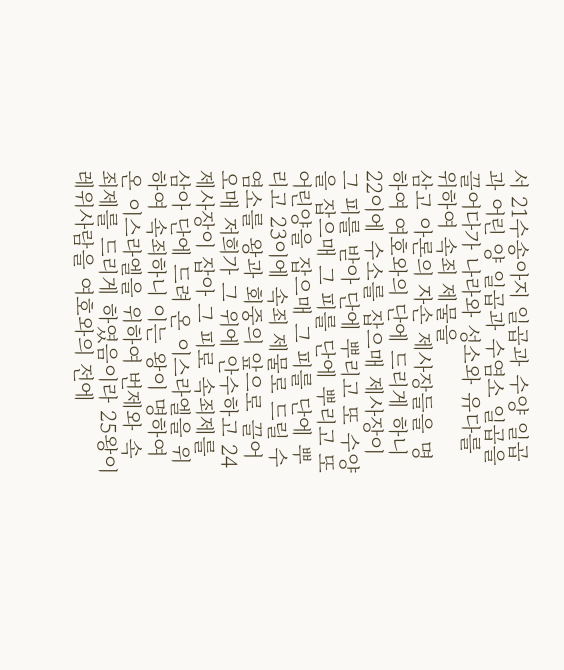서 21수송아지 일곱과 수양 일곱과 어린 양 일곱과 수염소 일곱을 끌어다가 나라와 성소와 유다를 위하여 속죄 제물을
삼고 아론의 자손 제사장들을 명하여 여호와의 단에 드리게 하니 22이에 수소를 잡으매 제사장이 그 피를 받아 단에 뿌리고 또 수양을 잡으매 그 피를 단에 뿌리고 또 어린양을 잡으매 그 피를 단에 뿌리고 23이에 속죄 제물로 드릴 수염소를 왕과 회중의 앞으로 끌어오매 저희가 그 위에 안수하고 24제사장이 잡아 그 피로 속죄제를 삼아 단에 드려 온 이스라엘을 위하여 속죄하니 이는 왕이 명하여 온 이스라엘을 위하여 번제와 속죄제를 드리게 하였음이라 25왕이 레위사람을 여호와의 전에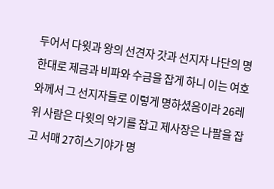두어서 다윗과 왕의 선견자 갓과 선지자 나단의 명한대로 제금과 비파와 수금을 잡게 하니 이는 여호와께서 그 선지자들로 이렇게 명하셨음이라 26레위 사람은 다윗의 악기를 잡고 제사장은 나팔을 잡고 서매 27히스기야가 명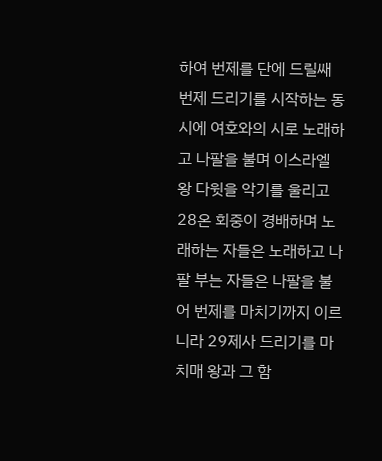하여 번제를 단에 드릴쌔 번제 드리기를 시작하는 동시에 여호와의 시로 노래하고 나팔을 불며 이스라엘 왕 다윗을 악기를 울리고 28온 회중이 경배하며 노래하는 자들은 노래하고 나팔 부는 자들은 나팔을 불어 번제를 마치기까지 이르니라 29제사 드리기를 마치매 왕과 그 함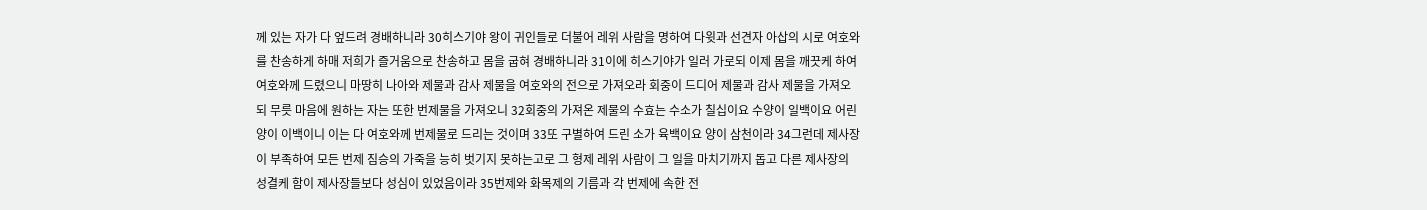께 있는 자가 다 엎드려 경배하니라 30히스기야 왕이 귀인들로 더불어 레위 사람을 명하여 다윗과 선견자 아삽의 시로 여호와를 찬송하게 하매 저희가 즐거움으로 찬송하고 몸을 굽혀 경배하니라 31이에 히스기야가 일러 가로되 이제 몸을 깨끗케 하여 여호와께 드렸으니 마땅히 나아와 제물과 감사 제물을 여호와의 전으로 가져오라 회중이 드디어 제물과 감사 제물을 가져오되 무릇 마음에 원하는 자는 또한 번제물을 가져오니 32회중의 가져온 제물의 수효는 수소가 칠십이요 수양이 일백이요 어린 양이 이백이니 이는 다 여호와께 번제물로 드리는 것이며 33또 구별하여 드린 소가 육백이요 양이 삼천이라 34그런데 제사장이 부족하여 모든 번제 짐승의 가죽을 능히 벗기지 못하는고로 그 형제 레위 사람이 그 일을 마치기까지 돕고 다른 제사장의 성결케 함이 제사장들보다 성심이 있었음이라 35번제와 화목제의 기름과 각 번제에 속한 전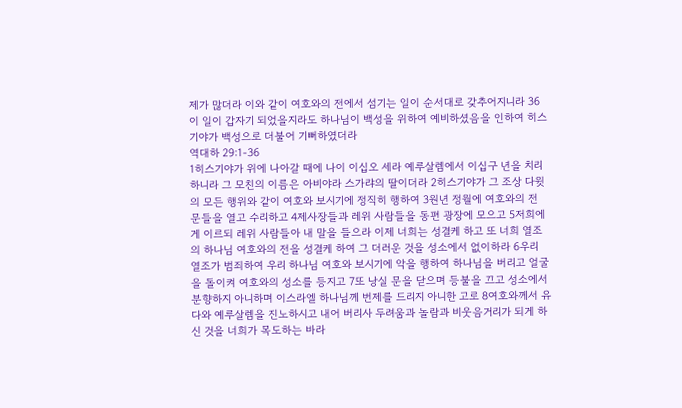제가 많더라 이와 같이 여호와의 전에서 섬기는 일이 순서대로 갖추어지니라 36이 일이 갑자기 되었을지라도 하나님이 백성을 위하여 예비하셨음을 인하여 히스기야가 백성으로 더불어 기뻐하였더라
역대하 29:1-36
1히스기야가 위에 나아갈 때에 나이 이십오 세라 예루살렘에서 이십구 년을 치리하니라 그 모친의 이름은 아비야라 스가랴의 딸이더라 2히스기야가 그 조상 다윗의 모든 행위와 같이 여호와 보시기에 정직히 행하여 3원년 정월에 여호와의 전 문들을 열고 수리하고 4제사장들과 레위 사람들을 동편 광장에 모으고 5저희에게 이르되 레위 사람들아 내 말을 들으라 이제 너희는 성결케 하고 또 너희 열조의 하나님 여호와의 전을 성결케 하여 그 더러운 것을 성소에서 없이하라 6우리 열조가 범죄하여 우리 하나님 여호와 보시기에 악을 행하여 하나님을 버리고 얼굴을 돌이켜 여호와의 성소를 등지고 7또 낭실 문을 닫으며 등불을 끄고 성소에서 분향하지 아니하며 이스라엘 하나님께 번제를 드리지 아니한 고로 8여호와께서 유다와 예루살렘을 진노하시고 내어 버리사 두려움과 놀람과 비웃음거리가 되게 하신 것을 너희가 목도하는 바라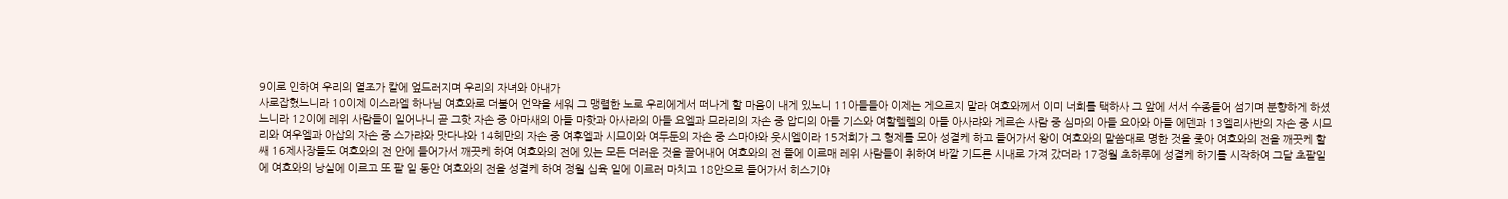9이로 인하여 우리의 열조가 칼에 엎드러지며 우리의 자녀와 아내가
사로잡혔느니라 10이제 이스라엘 하나님 여호와로 더불어 언약을 세워 그 맹렬한 노로 우리에게서 떠나게 할 마음이 내게 있노니 11아들들아 이제는 게으르지 말라 여호와께서 이미 너희를 택하사 그 앞에 서서 수종들어 섬기며 분향하게 하셨느니라 12이에 레위 사람들이 일어나니 곧 그핫 자손 중 아마새의 아들 마핫과 아사라의 아들 요엘과 므라리의 자손 중 압디의 아들 기스와 여할렐렐의 아들 아사랴와 게르손 사람 중 심마의 아들 요아와 아들 에덴과 13엘리사반의 자손 중 시므리와 여우엘과 아삽의 자손 중 스가랴와 맛다냐와 14헤만의 자손 중 여후엘과 시므이와 여두둔의 자손 중 스마야와 웃시엘이라 15저희가 그 형제를 모아 성결케 하고 들어가서 왕이 여호와의 말씀대로 명한 것을 좇아 여호와의 전을 깨끗케 할쌔 16제사장들도 여호와의 전 안에 들어가서 깨끗케 하여 여호와의 전에 있는 모든 더러운 것을 끌어내어 여호와의 전 뜰에 이르매 레위 사람들이 취하여 바깥 기드론 시내로 가져 갔더라 17정월 초하루에 성결케 하기를 시작하여 그달 초팔일에 여호와의 낭실에 이르고 또 팔 일 동안 여호와의 전을 성결케 하여 정월 십육 일에 이르러 마치고 18안으로 들어가서 히스기야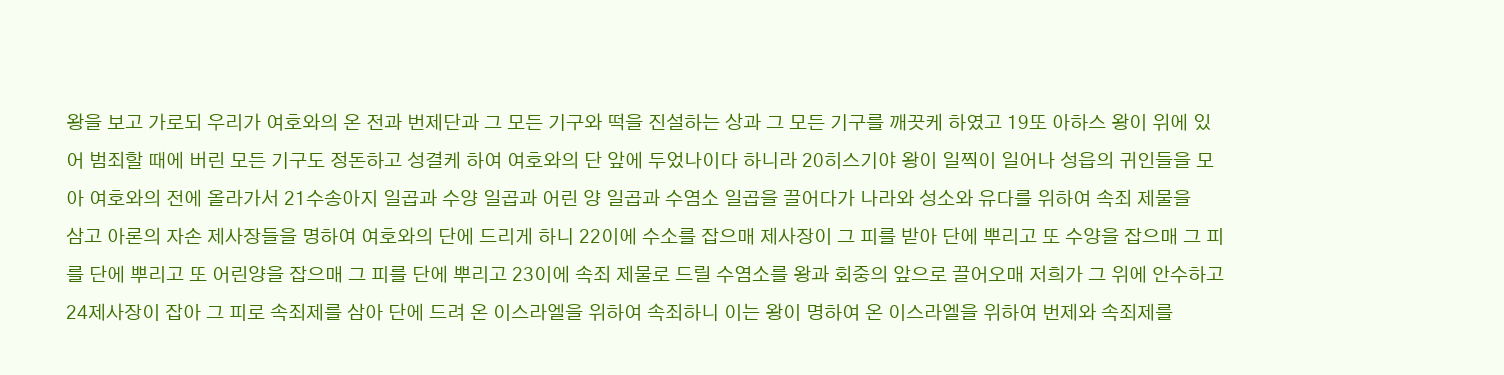왕을 보고 가로되 우리가 여호와의 온 전과 번제단과 그 모든 기구와 떡을 진설하는 상과 그 모든 기구를 깨끗케 하였고 19또 아하스 왕이 위에 있어 범죄할 때에 버린 모든 기구도 정돈하고 성결케 하여 여호와의 단 앞에 두었나이다 하니라 20히스기야 왕이 일찍이 일어나 성읍의 귀인들을 모아 여호와의 전에 올라가서 21수송아지 일곱과 수양 일곱과 어린 양 일곱과 수염소 일곱을 끌어다가 나라와 성소와 유다를 위하여 속죄 제물을
삼고 아론의 자손 제사장들을 명하여 여호와의 단에 드리게 하니 22이에 수소를 잡으매 제사장이 그 피를 받아 단에 뿌리고 또 수양을 잡으매 그 피를 단에 뿌리고 또 어린양을 잡으매 그 피를 단에 뿌리고 23이에 속죄 제물로 드릴 수염소를 왕과 회중의 앞으로 끌어오매 저희가 그 위에 안수하고 24제사장이 잡아 그 피로 속죄제를 삼아 단에 드려 온 이스라엘을 위하여 속죄하니 이는 왕이 명하여 온 이스라엘을 위하여 번제와 속죄제를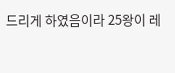드리게 하였음이라 25왕이 레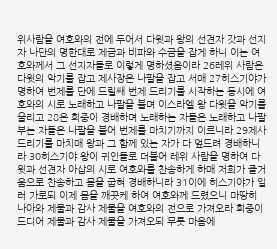위사람을 여호와의 전에 두어서 다윗과 왕의 선견자 갓과 선지자 나단의 명한대로 제금과 비파와 수금을 잡게 하니 이는 여호와께서 그 선지자들로 이렇게 명하셨음이라 26레위 사람은 다윗의 악기를 잡고 제사장은 나팔을 잡고 서매 27히스기야가 명하여 번제를 단에 드릴쌔 번제 드리기를 시작하는 동시에 여호와의 시로 노래하고 나팔을 불며 이스라엘 왕 다윗을 악기를 울리고 28온 회중이 경배하며 노래하는 자들은 노래하고 나팔 부는 자들은 나팔을 불어 번제를 마치기까지 이르니라 29제사 드리기를 마치매 왕과 그 함께 있는 자가 다 엎드려 경배하니라 30히스기야 왕이 귀인들로 더불어 레위 사람을 명하여 다윗과 선견자 아삽의 시로 여호와를 찬송하게 하매 저희가 즐거움으로 찬송하고 몸을 굽혀 경배하니라 31이에 히스기야가 일러 가로되 이제 몸을 깨끗케 하여 여호와께 드렸으니 마땅히 나아와 제물과 감사 제물을 여호와의 전으로 가져오라 회중이 드디어 제물과 감사 제물을 가져오되 무릇 마음에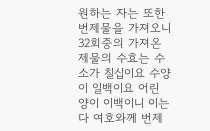원하는 자는 또한 번제물을 가져오니 32회중의 가져온 제물의 수효는 수소가 칠십이요 수양이 일백이요 어린 양이 이백이니 이는 다 여호와께 번제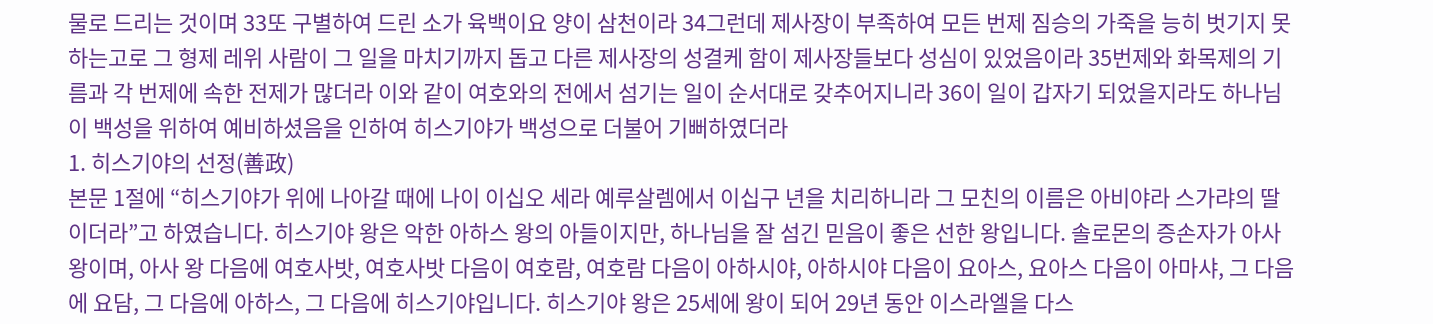물로 드리는 것이며 33또 구별하여 드린 소가 육백이요 양이 삼천이라 34그런데 제사장이 부족하여 모든 번제 짐승의 가죽을 능히 벗기지 못하는고로 그 형제 레위 사람이 그 일을 마치기까지 돕고 다른 제사장의 성결케 함이 제사장들보다 성심이 있었음이라 35번제와 화목제의 기름과 각 번제에 속한 전제가 많더라 이와 같이 여호와의 전에서 섬기는 일이 순서대로 갖추어지니라 36이 일이 갑자기 되었을지라도 하나님이 백성을 위하여 예비하셨음을 인하여 히스기야가 백성으로 더불어 기뻐하였더라
1. 히스기야의 선정(善政)
본문 1절에 “히스기야가 위에 나아갈 때에 나이 이십오 세라 예루살렘에서 이십구 년을 치리하니라 그 모친의 이름은 아비야라 스가랴의 딸이더라”고 하였습니다. 히스기야 왕은 악한 아하스 왕의 아들이지만, 하나님을 잘 섬긴 믿음이 좋은 선한 왕입니다. 솔로몬의 증손자가 아사 왕이며, 아사 왕 다음에 여호사밧, 여호사밧 다음이 여호람, 여호람 다음이 아하시야, 아하시야 다음이 요아스, 요아스 다음이 아마샤, 그 다음에 요담, 그 다음에 아하스, 그 다음에 히스기야입니다. 히스기야 왕은 25세에 왕이 되어 29년 동안 이스라엘을 다스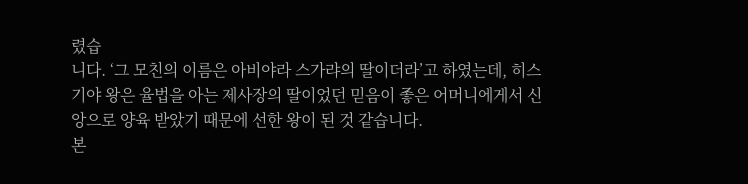렸습
니다. ‘그 모친의 이름은 아비야라 스가랴의 딸이더라’고 하였는데, 히스기야 왕은 율법을 아는 제사장의 딸이었던 믿음이 좋은 어머니에게서 신앙으로 양육 받았기 때문에 선한 왕이 된 것 같습니다.
본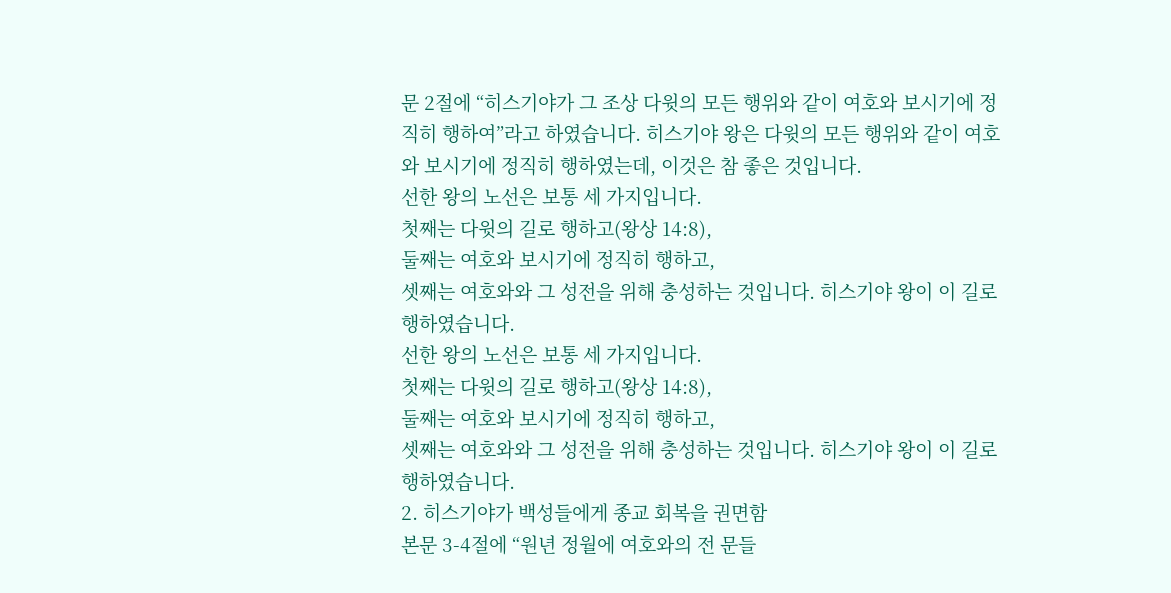문 2절에 “히스기야가 그 조상 다윗의 모든 행위와 같이 여호와 보시기에 정직히 행하여”라고 하였습니다. 히스기야 왕은 다윗의 모든 행위와 같이 여호와 보시기에 정직히 행하였는데, 이것은 참 좋은 것입니다.
선한 왕의 노선은 보통 세 가지입니다.
첫째는 다윗의 길로 행하고(왕상 14:8),
둘째는 여호와 보시기에 정직히 행하고,
셋째는 여호와와 그 성전을 위해 충성하는 것입니다. 히스기야 왕이 이 길로 행하였습니다.
선한 왕의 노선은 보통 세 가지입니다.
첫째는 다윗의 길로 행하고(왕상 14:8),
둘째는 여호와 보시기에 정직히 행하고,
셋째는 여호와와 그 성전을 위해 충성하는 것입니다. 히스기야 왕이 이 길로 행하였습니다.
2. 히스기야가 백성들에게 종교 회복을 권면함
본문 3-4절에 “원년 정월에 여호와의 전 문들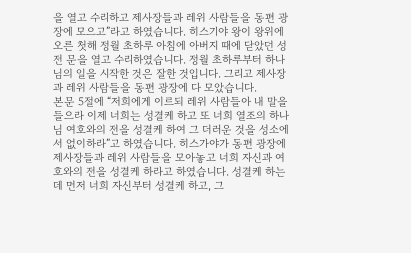을 열고 수리하고 제사장들과 레위 사람들을 동편 광장에 모으고”라고 하였습니다. 히스기야 왕이 왕위에 오른 첫해 정월 초하루 아침에 아버지 때에 닫았던 성전 문을 열고 수리하였습니다. 정월 초하루부터 하나님의 일을 시작한 것은 잘한 것입니다. 그리고 제사장과 레위 사람들을 동편 광장에 다 모았습니다.
본문 5절에 “저희에게 이르되 레위 사람들아 내 말을 들으라 이제 너희는 성결케 하고 또 너희 열조의 하나님 여호와의 전을 성결케 하여 그 더러운 것을 성소에서 없이하라”고 하였습니다. 히스가야가 동편 광장에 제사장들과 레위 사람들을 모아놓고 너희 자신과 여호와의 전을 성결케 하라고 하였습니다. 성결케 하는데 먼저 너희 자신부터 성결케 하고, 그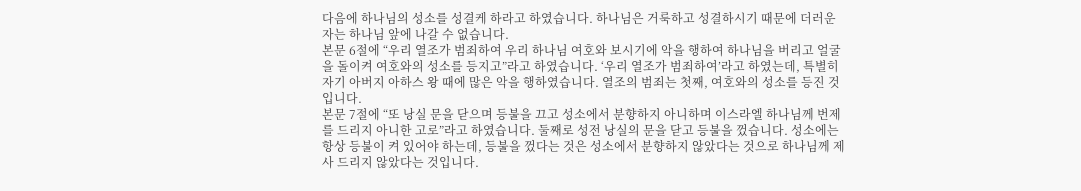다음에 하나님의 성소를 성결케 하라고 하였습니다. 하나님은 거룩하고 성결하시기 때문에 더러운 자는 하나님 앞에 나갈 수 없습니다.
본문 6절에 “우리 열조가 범죄하여 우리 하나님 여호와 보시기에 악을 행하여 하나님을 버리고 얼굴을 돌이켜 여호와의 성소를 등지고”라고 하였습니다. ‘우리 열조가 범죄하여’라고 하였는데, 특별히 자기 아버지 아하스 왕 때에 많은 악을 행하였습니다. 열조의 범죄는 첫째, 여호와의 성소를 등진 것입니다.
본문 7절에 “또 낭실 문을 닫으며 등불을 끄고 성소에서 분향하지 아니하며 이스라엘 하나님께 번제를 드리지 아니한 고로”라고 하였습니다. 둘째로 성전 낭실의 문을 닫고 등불을 껐습니다. 성소에는 항상 등불이 켜 있어야 하는데, 등불을 껐다는 것은 성소에서 분향하지 않았다는 것으로 하나님께 제사 드리지 않았다는 것입니다.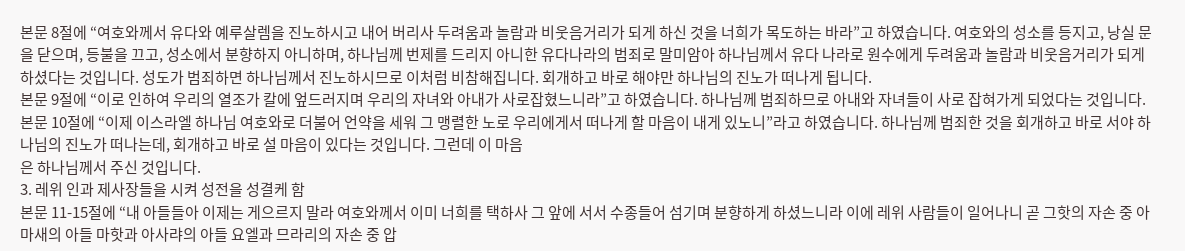본문 8절에 “여호와께서 유다와 예루살렘을 진노하시고 내어 버리사 두려움과 놀람과 비웃음거리가 되게 하신 것을 너희가 목도하는 바라”고 하였습니다. 여호와의 성소를 등지고, 낭실 문을 닫으며, 등불을 끄고, 성소에서 분향하지 아니하며, 하나님께 번제를 드리지 아니한 유다나라의 범죄로 말미암아 하나님께서 유다 나라로 원수에게 두려움과 놀람과 비웃음거리가 되게 하셨다는 것입니다. 성도가 범죄하면 하나님께서 진노하시므로 이처럼 비참해집니다. 회개하고 바로 해야만 하나님의 진노가 떠나게 됩니다.
본문 9절에 “이로 인하여 우리의 열조가 칼에 엎드러지며 우리의 자녀와 아내가 사로잡혔느니라”고 하였습니다. 하나님께 범죄하므로 아내와 자녀들이 사로 잡혀가게 되었다는 것입니다.
본문 10절에 “이제 이스라엘 하나님 여호와로 더불어 언약을 세워 그 맹렬한 노로 우리에게서 떠나게 할 마음이 내게 있노니”라고 하였습니다. 하나님께 범죄한 것을 회개하고 바로 서야 하나님의 진노가 떠나는데, 회개하고 바로 설 마음이 있다는 것입니다. 그런데 이 마음
은 하나님께서 주신 것입니다.
3. 레위 인과 제사장들을 시켜 성전을 성결케 함
본문 11-15절에 “내 아들들아 이제는 게으르지 말라 여호와께서 이미 너희를 택하사 그 앞에 서서 수종들어 섬기며 분향하게 하셨느니라 이에 레위 사람들이 일어나니 곧 그핫의 자손 중 아마새의 아들 마핫과 아사랴의 아들 요엘과 므라리의 자손 중 압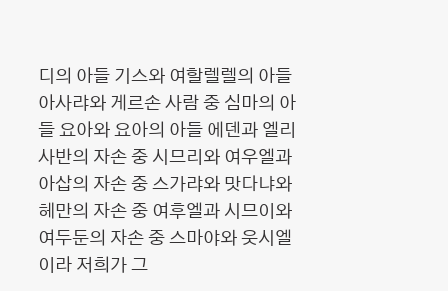디의 아들 기스와 여할렐렐의 아들 아사랴와 게르손 사람 중 심마의 아들 요아와 요아의 아들 에덴과 엘리사반의 자손 중 시므리와 여우엘과 아삽의 자손 중 스가랴와 맛다냐와 헤만의 자손 중 여후엘과 시므이와 여두둔의 자손 중 스마야와 웃시엘이라 저희가 그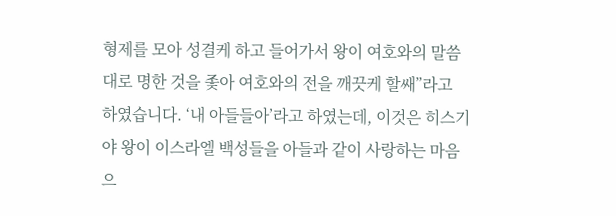형제를 모아 성결케 하고 들어가서 왕이 여호와의 말씀대로 명한 것을 좇아 여호와의 전을 깨끗케 할쌔”라고 하였습니다. ‘내 아들들아’라고 하였는데, 이것은 히스기야 왕이 이스라엘 백성들을 아들과 같이 사랑하는 마음으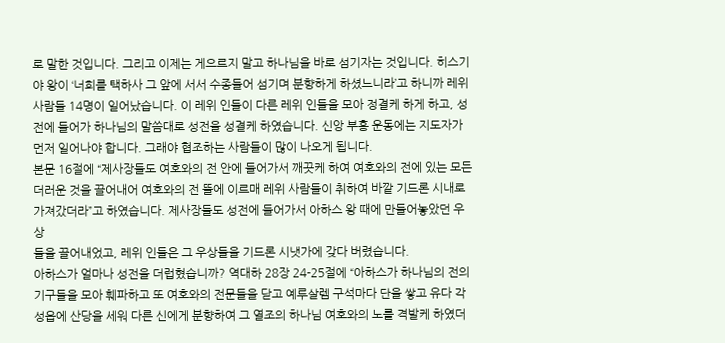로 말한 것입니다. 그리고 이제는 게으르지 말고 하나님을 바로 섬기자는 것입니다. 히스기야 왕이 ‘너희를 택하사 그 앞에 서서 수종들어 섬기며 분향하게 하셨느니라’고 하니까 레위 사람들 14명이 일어났습니다. 이 레위 인들이 다른 레위 인들을 모아 정결케 하게 하고, 성전에 들어가 하나님의 말씀대로 성전을 성결케 하였습니다. 신앙 부흥 운동에는 지도자가 먼저 일어나야 합니다. 그래야 협조하는 사람들이 많이 나오게 됩니다.
본문 16절에 “제사장들도 여호와의 전 안에 들어가서 깨끗케 하여 여호와의 전에 있는 모든 더러운 것을 끌어내어 여호와의 전 뜰에 이르매 레위 사람들이 취하여 바깥 기드론 시내로 가져갔더라”고 하였습니다. 제사장들도 성전에 들어가서 아하스 왕 때에 만들어놓았던 우상
들을 끌어내었고, 레위 인들은 그 우상들을 기드론 시냇가에 갖다 버렸습니다.
아하스가 얼마나 성전을 더럽혔습니까? 역대하 28장 24-25절에 “아하스가 하나님의 전의 기구들을 모아 훼파하고 또 여호와의 전문들을 닫고 예루살렘 구석마다 단을 쌓고 유다 각 성읍에 산당을 세워 다른 신에게 분향하여 그 열조의 하나님 여호와의 노를 격발케 하였더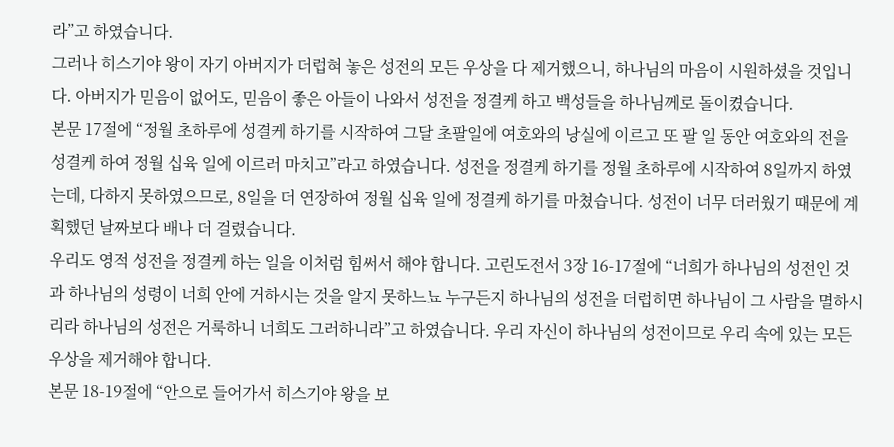라”고 하였습니다.
그러나 히스기야 왕이 자기 아버지가 더럽혀 놓은 성전의 모든 우상을 다 제거했으니, 하나님의 마음이 시원하셨을 것입니다. 아버지가 믿음이 없어도, 믿음이 좋은 아들이 나와서 성전을 정결케 하고 백성들을 하나님께로 돌이켰습니다.
본문 17절에 “정월 초하루에 성결케 하기를 시작하여 그달 초팔일에 여호와의 낭실에 이르고 또 팔 일 동안 여호와의 전을 성결케 하여 정월 십육 일에 이르러 마치고”라고 하였습니다. 성전을 정결케 하기를 정월 초하루에 시작하여 8일까지 하였는데, 다하지 못하였으므로, 8일을 더 연장하여 정월 십육 일에 정결케 하기를 마쳤습니다. 성전이 너무 더러웠기 때문에 계획했던 날짜보다 배나 더 걸렸습니다.
우리도 영적 성전을 정결케 하는 일을 이처럼 힘써서 해야 합니다. 고린도전서 3장 16-17절에 “너희가 하나님의 성전인 것과 하나님의 성령이 너희 안에 거하시는 것을 알지 못하느뇨 누구든지 하나님의 성전을 더럽히면 하나님이 그 사람을 멸하시리라 하나님의 성전은 거룩하니 너희도 그러하니라”고 하였습니다. 우리 자신이 하나님의 성전이므로 우리 속에 있는 모든 우상을 제거해야 합니다.
본문 18-19절에 “안으로 들어가서 히스기야 왕을 보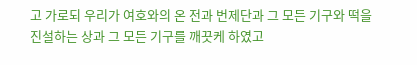고 가로되 우리가 여호와의 온 전과 번제단과 그 모든 기구와 떡을 진설하는 상과 그 모든 기구를 깨끗케 하였고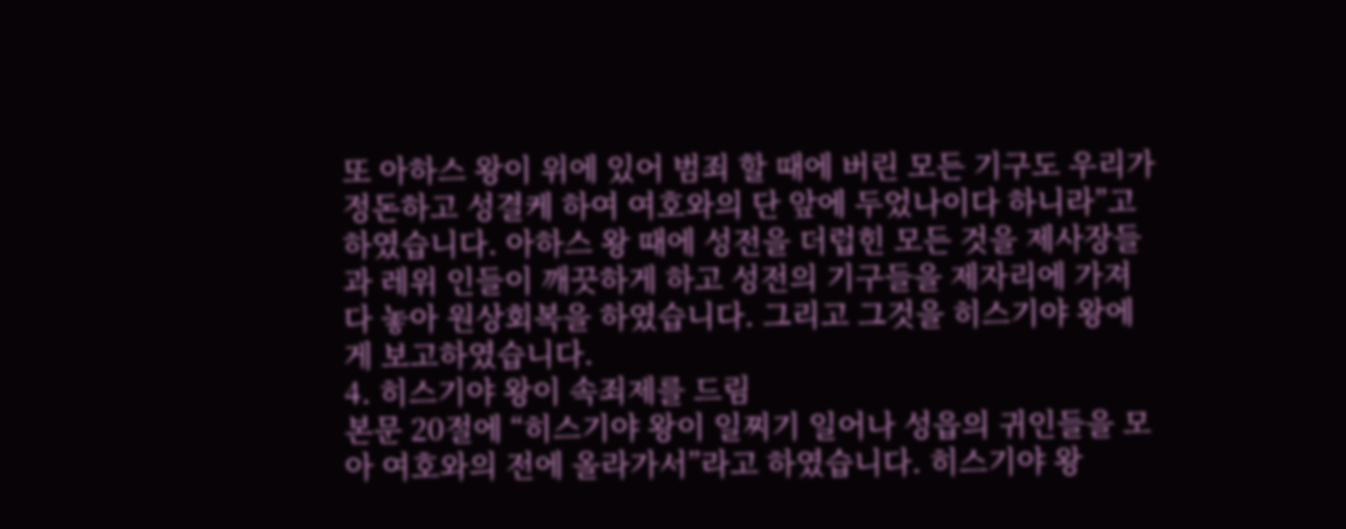또 아하스 왕이 위에 있어 범죄 할 때에 버린 모든 기구도 우리가 정돈하고 성결케 하여 여호와의 단 앞에 두었나이다 하니라”고 하였습니다. 아하스 왕 때에 성전을 더럽힌 모든 것을 제사장들과 레위 인들이 깨끗하게 하고 성전의 기구들을 제자리에 가져다 놓아 원상회복을 하였습니다. 그리고 그것을 히스기야 왕에게 보고하였습니다.
4. 히스기야 왕이 속죄제를 드림
본문 20절에 “히스기야 왕이 일찌기 일어나 성읍의 귀인들을 모아 여호와의 전에 올라가서”라고 하였습니다. 히스기야 왕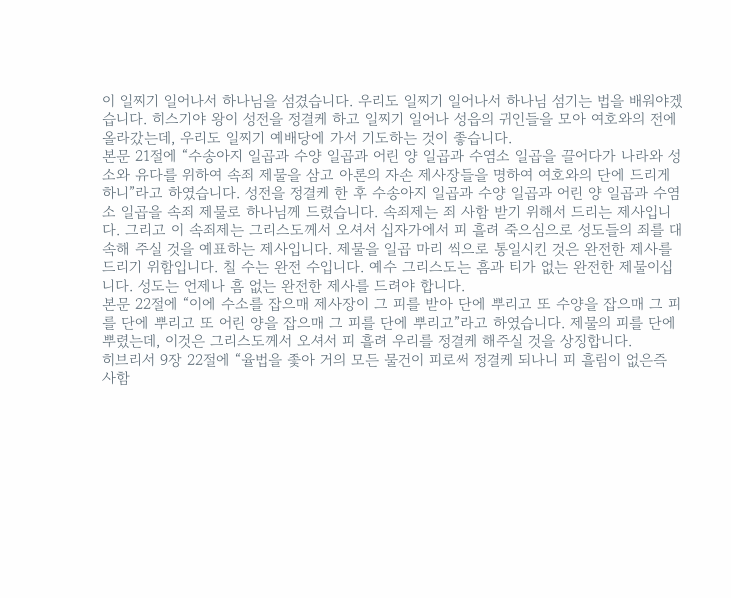이 일찌기 일어나서 하나님을 섬겼습니다. 우리도 일찌기 일어나서 하나님 섬기는 법을 배워야겠습니다. 히스기야 왕이 성전을 정결케 하고 일찌기 일어나 성읍의 귀인들을 모아 여호와의 전에 올라갔는데, 우리도 일찌기 예배당에 가서 기도하는 것이 좋습니다.
본문 21절에 “수송아지 일곱과 수양 일곱과 어린 양 일곱과 수염소 일곱을 끌어다가 나라와 성소와 유다를 위하여 속죄 제물을 삼고 아론의 자손 제사장들을 명하여 여호와의 단에 드리게 하니”라고 하였습니다. 성전을 정결케 한 후 수송아지 일곱과 수양 일곱과 어린 양 일곱과 수염소 일곱을 속죄 제물로 하나님께 드렸습니다. 속죄제는 죄 사함 받기 위해서 드리는 제사입니다. 그리고 이 속죄제는 그리스도께서 오셔서 십자가에서 피 흘려 죽으심으로 성도들의 죄를 대속해 주실 것을 예표하는 제사입니다. 제물을 일곱 마리 씩으로 통일시킨 것은 완전한 제사를 드리기 위함입니다. 칠 수는 완전 수입니다. 예수 그리스도는 흠과 티가 없는 완전한 제물이십니다. 성도는 언제나 흠 없는 완전한 제사를 드려야 합니다.
본문 22절에 “이에 수소를 잡으매 제사장이 그 피를 받아 단에 뿌리고 또 수양을 잡으매 그 피를 단에 뿌리고 또 어린 양을 잡으매 그 피를 단에 뿌리고”라고 하였습니다. 제물의 피를 단에 뿌렸는데, 이것은 그리스도께서 오셔서 피 흘려 우리를 정결케 해주실 것을 상징합니다.
히브리서 9장 22절에 “율법을 좇아 거의 모든 물건이 피로써 정결케 되나니 피 흘림이 없은즉 사함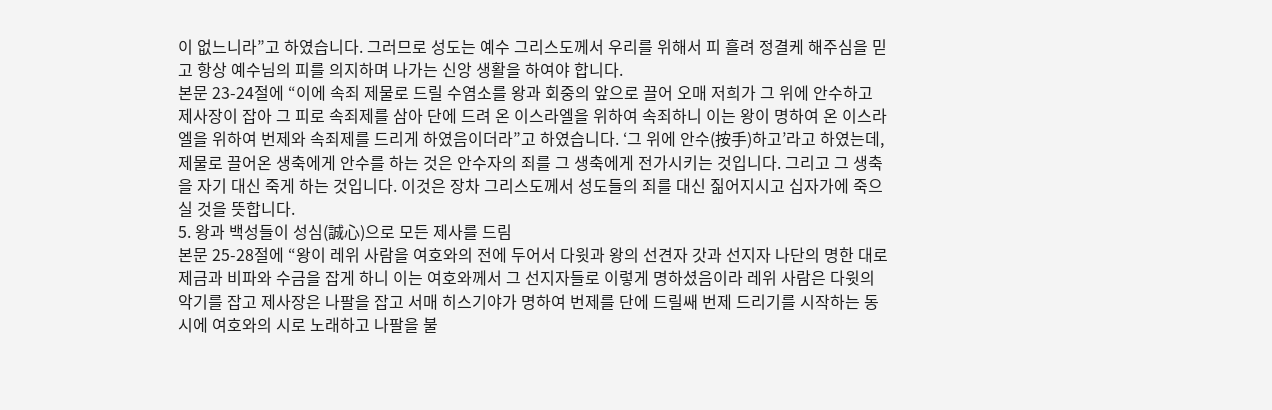이 없느니라”고 하였습니다. 그러므로 성도는 예수 그리스도께서 우리를 위해서 피 흘려 정결케 해주심을 믿고 항상 예수님의 피를 의지하며 나가는 신앙 생활을 하여야 합니다.
본문 23-24절에 “이에 속죄 제물로 드릴 수염소를 왕과 회중의 앞으로 끌어 오매 저희가 그 위에 안수하고 제사장이 잡아 그 피로 속죄제를 삼아 단에 드려 온 이스라엘을 위하여 속죄하니 이는 왕이 명하여 온 이스라엘을 위하여 번제와 속죄제를 드리게 하였음이더라”고 하였습니다. ‘그 위에 안수(按手)하고’라고 하였는데, 제물로 끌어온 생축에게 안수를 하는 것은 안수자의 죄를 그 생축에게 전가시키는 것입니다. 그리고 그 생축을 자기 대신 죽게 하는 것입니다. 이것은 장차 그리스도께서 성도들의 죄를 대신 짊어지시고 십자가에 죽으실 것을 뜻합니다.
5. 왕과 백성들이 성심(誠心)으로 모든 제사를 드림
본문 25-28절에 “왕이 레위 사람을 여호와의 전에 두어서 다윗과 왕의 선견자 갓과 선지자 나단의 명한 대로 제금과 비파와 수금을 잡게 하니 이는 여호와께서 그 선지자들로 이렇게 명하셨음이라 레위 사람은 다윗의 악기를 잡고 제사장은 나팔을 잡고 서매 히스기야가 명하여 번제를 단에 드릴쌔 번제 드리기를 시작하는 동시에 여호와의 시로 노래하고 나팔을 불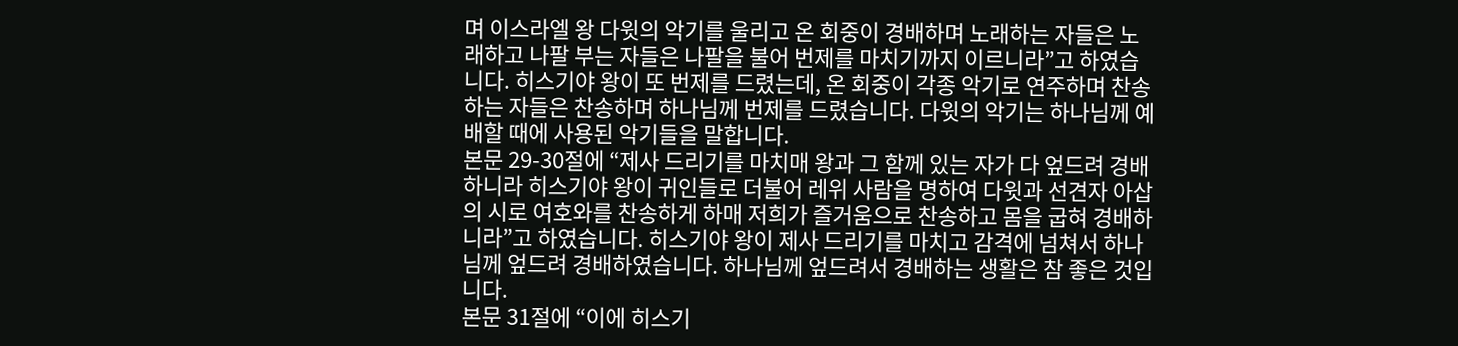며 이스라엘 왕 다윗의 악기를 울리고 온 회중이 경배하며 노래하는 자들은 노래하고 나팔 부는 자들은 나팔을 불어 번제를 마치기까지 이르니라”고 하였습니다. 히스기야 왕이 또 번제를 드렸는데, 온 회중이 각종 악기로 연주하며 찬송하는 자들은 찬송하며 하나님께 번제를 드렸습니다. 다윗의 악기는 하나님께 예배할 때에 사용된 악기들을 말합니다.
본문 29-30절에 “제사 드리기를 마치매 왕과 그 함께 있는 자가 다 엎드려 경배하니라 히스기야 왕이 귀인들로 더불어 레위 사람을 명하여 다윗과 선견자 아삽의 시로 여호와를 찬송하게 하매 저희가 즐거움으로 찬송하고 몸을 굽혀 경배하니라”고 하였습니다. 히스기야 왕이 제사 드리기를 마치고 감격에 넘쳐서 하나님께 엎드려 경배하였습니다. 하나님께 엎드려서 경배하는 생활은 참 좋은 것입니다.
본문 31절에 “이에 히스기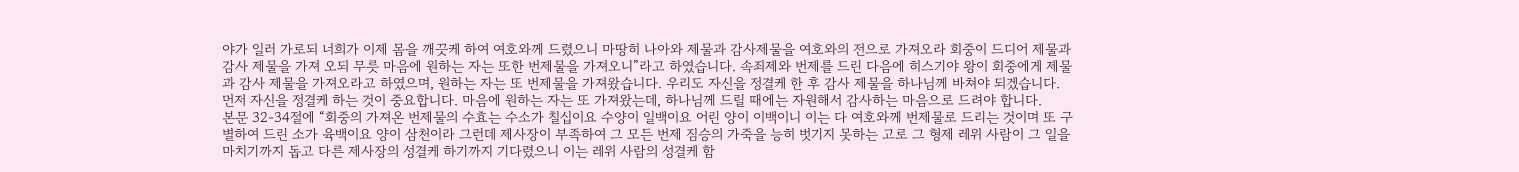야가 일러 가로되 너희가 이제 몸을 깨끗케 하여 여호와께 드렸으니 마땅히 나아와 제물과 감사제물을 여호와의 전으로 가져오라 회중이 드디어 제물과 감사 제물을 가져 오되 무릇 마음에 원하는 자는 또한 번제물을 가져오니”라고 하였습니다. 속죄제와 번제를 드린 다음에 히스기야 왕이 회중에게 제물과 감사 제물을 가져오라고 하였으며, 원하는 자는 또 번제물을 가져왔습니다. 우리도 자신을 정결케 한 후 감사 제물을 하나님께 바쳐야 되겠습니다. 먼저 자신을 정결케 하는 것이 중요합니다. 마음에 원하는 자는 또 가져왔는데, 하나님께 드릴 때에는 자원해서 감사하는 마음으로 드려야 합니다.
본문 32-34절에 “회중의 가져온 번제물의 수효는 수소가 칠십이요 수양이 일백이요 어린 양이 이백이니 이는 다 여호와께 번제물로 드리는 것이며 또 구별하여 드린 소가 육백이요 양이 삼천이라 그런데 제사장이 부족하여 그 모든 번제 짐승의 가죽을 능히 벗기지 못하는 고로 그 형제 레위 사람이 그 일을 마치기까지 돕고 다른 제사장의 성결케 하기까지 기다렸으니 이는 레위 사람의 성결케 함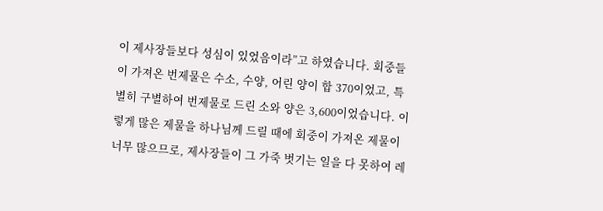이 제사장들보다 성심이 있었음이라”고 하였습니다. 회중들이 가져온 번제물은 수소, 수양, 어린 양이 합 370이었고, 특별히 구별하여 번제물로 드린 소와 양은 3,600이었습니다. 이렇게 많은 제물을 하나님께 드릴 때에 회중이 가져온 제물이 너무 많으므로, 제사장들이 그 가죽 벗기는 일을 다 못하여 레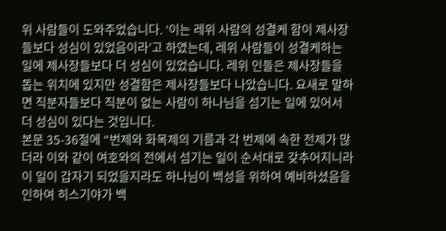위 사람들이 도와주었습니다. ‘이는 레위 사람의 성결케 함이 제사장들보다 성심이 있었음이라’고 하였는데, 레위 사람들이 성결케하는 일에 제사장들보다 더 성심이 있었습니다. 레위 인들은 제사장들을 돕는 위치에 있지만 성결함은 제사장들보다 나았습니다. 요새로 말하면 직분자들보다 직분이 없는 사람이 하나님을 섬기는 일에 있어서 더 성심이 있다는 것입니다.
본문 35-36절에 “번제와 화목제의 기름과 각 번제에 속한 전제가 많더라 이와 같이 여호와의 전에서 섬기는 일이 순서대로 갖추어지니라 이 일이 갑자기 되었을지라도 하나님이 백성을 위하여 예비하셨음을 인하여 히스기야가 백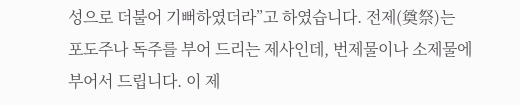성으로 더불어 기뻐하였더라”고 하였습니다. 전제(奠祭)는 포도주나 독주를 부어 드리는 제사인데, 번제물이나 소제물에 부어서 드립니다. 이 제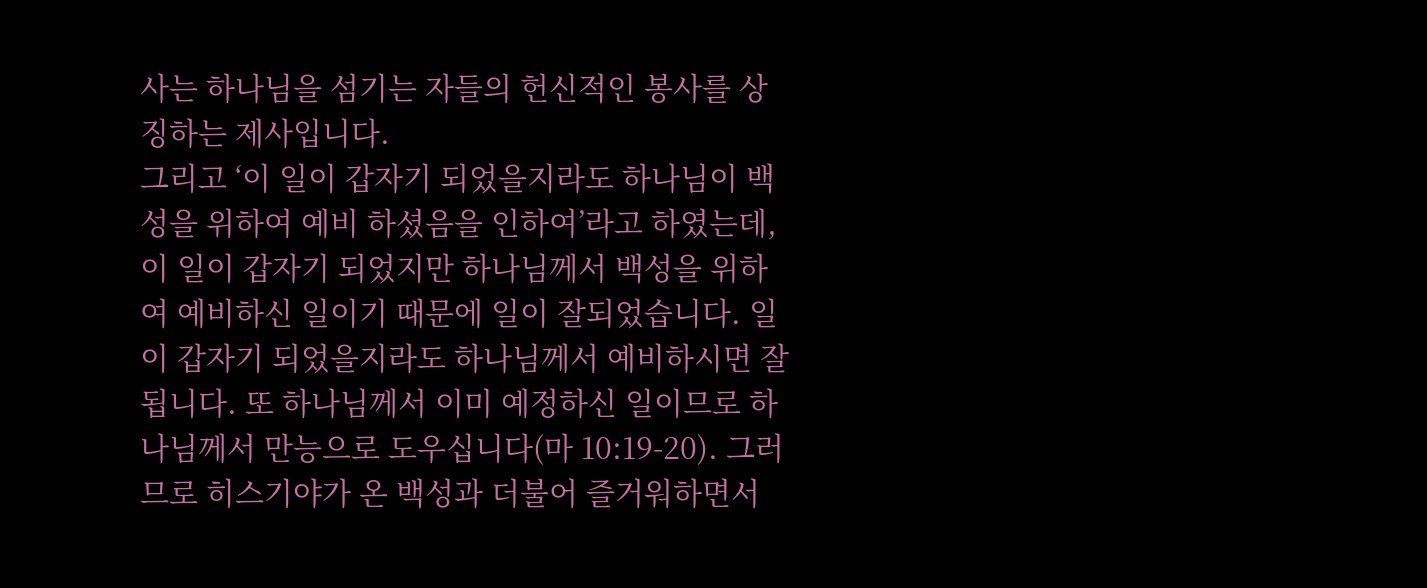사는 하나님을 섬기는 자들의 헌신적인 봉사를 상징하는 제사입니다.
그리고 ‘이 일이 갑자기 되었을지라도 하나님이 백성을 위하여 예비 하셨음을 인하여’라고 하였는데, 이 일이 갑자기 되었지만 하나님께서 백성을 위하여 예비하신 일이기 때문에 일이 잘되었습니다. 일이 갑자기 되었을지라도 하나님께서 예비하시면 잘됩니다. 또 하나님께서 이미 예정하신 일이므로 하나님께서 만능으로 도우십니다(마 10:19-20). 그러므로 히스기야가 온 백성과 더불어 즐거워하면서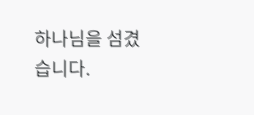하나님을 섬겼습니다.